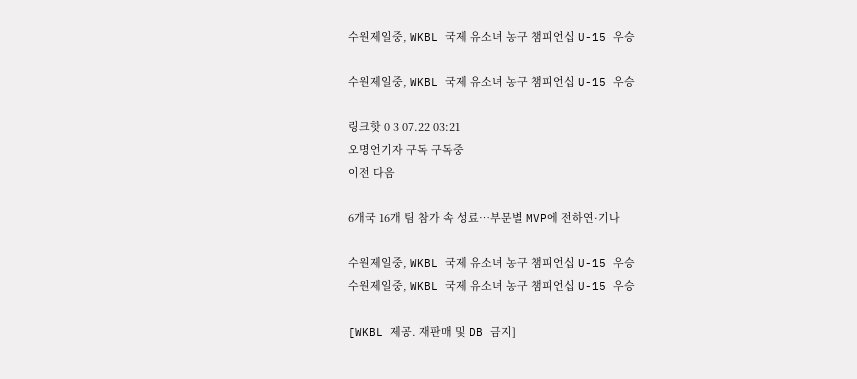수원제일중, WKBL 국제 유소녀 농구 챔피언십 U-15 우승

수원제일중, WKBL 국제 유소녀 농구 챔피언십 U-15 우승

링크핫 0 3 07.22 03:21
오명언기자 구독 구독중
이전 다음

6개국 16개 팀 참가 속 성료…부문별 MVP에 전하연·기나

수원제일중, WKBL 국제 유소녀 농구 챔피언십 U-15 우승
수원제일중, WKBL 국제 유소녀 농구 챔피언십 U-15 우승

[WKBL 제공. 재판매 및 DB 금지]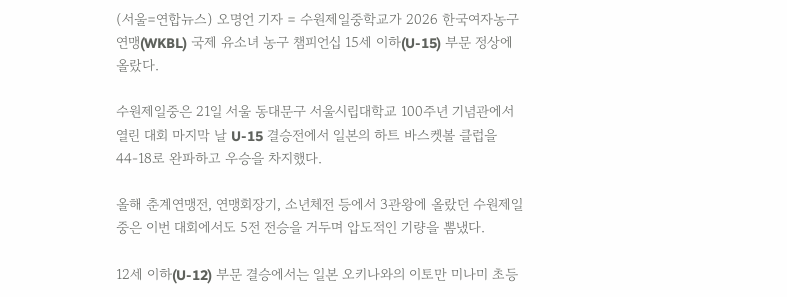(서울=연합뉴스) 오명언 기자 = 수원제일중학교가 2026 한국여자농구연맹(WKBL) 국제 유소녀 농구 챔피언십 15세 이하(U-15) 부문 정상에 올랐다.

수원제일중은 21일 서울 동대문구 서울시립대학교 100주년 기념관에서 열린 대회 마지막 날 U-15 결승전에서 일본의 하트 바스켓볼 클럽을 44-18로 완파하고 우승을 차지했다.

올해 춘계연맹전, 연맹회장기, 소년체전 등에서 3관왕에 올랐던 수원제일중은 이번 대회에서도 5전 전승을 거두며 압도적인 기량을 뽐냈다.

12세 이하(U-12) 부문 결승에서는 일본 오키나와의 이토만 미나미 초등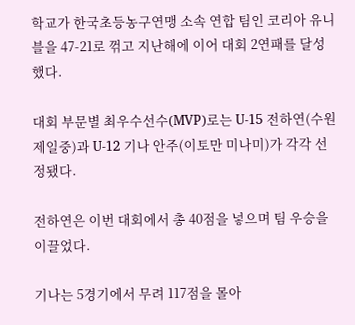학교가 한국초등농구연맹 소속 연합 팀인 코리아 유니블을 47-21로 꺾고 지난해에 이어 대회 2연패를 달성했다.

대회 부문별 최우수선수(MVP)로는 U-15 전하연(수원제일중)과 U-12 기나 안주(이토만 미나미)가 각각 선정됐다.

전하연은 이번 대회에서 총 40점을 넣으며 팀 우승을 이끌었다.

기나는 5경기에서 무려 117점을 몰아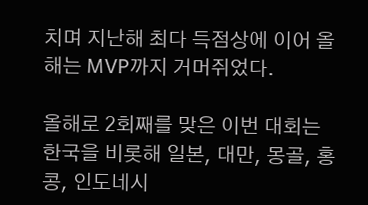치며 지난해 최다 득점상에 이어 올해는 MVP까지 거머쥐었다.

올해로 2회째를 맞은 이번 대회는 한국을 비롯해 일본, 대만, 몽골, 홍콩, 인도네시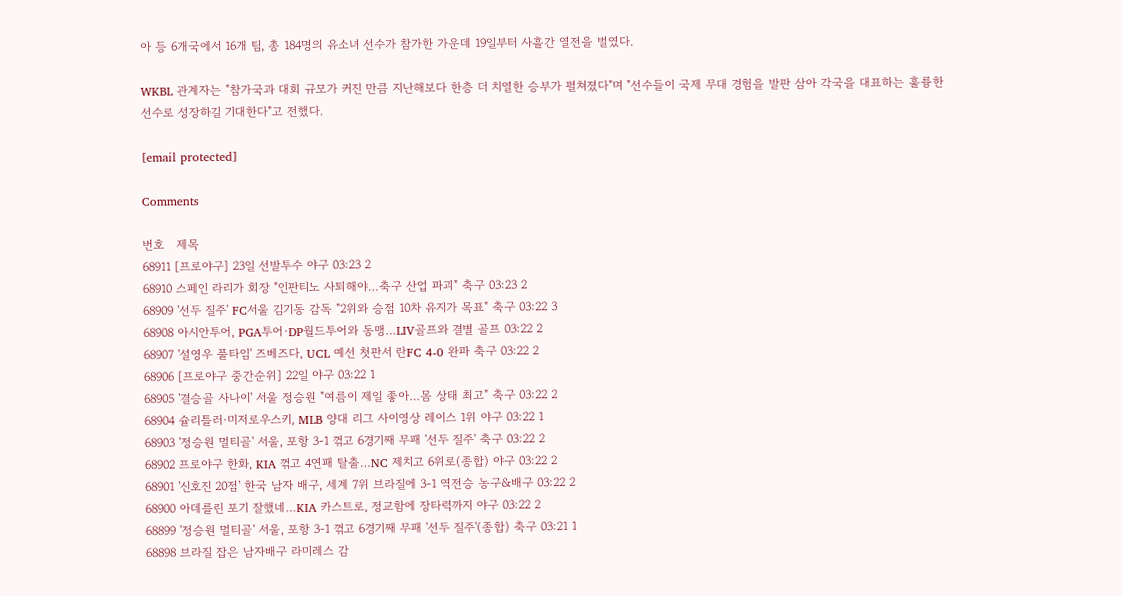아 등 6개국에서 16개 팀, 총 184명의 유소녀 선수가 참가한 가운데 19일부터 사흘간 열전을 벌였다.

WKBL 관계자는 "참가국과 대회 규모가 커진 만큼 지난해보다 한층 더 치열한 승부가 펼쳐졌다"며 "선수들이 국제 무대 경험을 발판 삼아 각국을 대표하는 훌륭한 선수로 성장하길 기대한다"고 전했다.

[email protected]

Comments

번호   제목
68911 [프로야구] 23일 선발투수 야구 03:23 2
68910 스페인 라리가 회장 "인판티노 사퇴해야…축구 산업 파괴" 축구 03:23 2
68909 '선두 질주' FC서울 김기동 감독 "2위와 승점 10차 유지가 목표" 축구 03:22 3
68908 아시안투어, PGA투어·DP월드투어와 동맹…LIV골프와 결별 골프 03:22 2
68907 '설영우 풀타임' 즈베즈다, UCL 예선 첫판서 란FC 4-0 완파 축구 03:22 2
68906 [프로야구 중간순위] 22일 야구 03:22 1
68905 '결승골 사나이' 서울 정승원 "여름이 제일 좋아…몸 상태 최고" 축구 03:22 2
68904 슐리틀러·미저로우스키, MLB 양대 리그 사이영상 레이스 1위 야구 03:22 1
68903 '정승원 멀티골' 서울, 포항 3-1 꺾고 6경기째 무패 '선두 질주' 축구 03:22 2
68902 프로야구 한화, KIA 꺾고 4연패 탈출…NC 제치고 6위로(종합) 야구 03:22 2
68901 '신호진 20점' 한국 남자 배구, 세계 7위 브라질에 3-1 역전승 농구&배구 03:22 2
68900 아데를린 포기 잘했네…KIA 카스트로, 정교함에 장타력까지 야구 03:22 2
68899 '정승원 멀티골' 서울, 포항 3-1 꺾고 6경기째 무패 '선두 질주'(종합) 축구 03:21 1
68898 브라질 잡은 남자배구 라미레스 감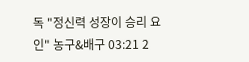독 "정신력 성장이 승리 요인" 농구&배구 03:21 2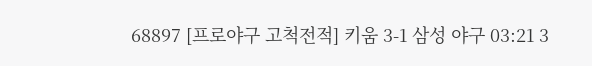68897 [프로야구 고척전적] 키움 3-1 삼성 야구 03:21 3